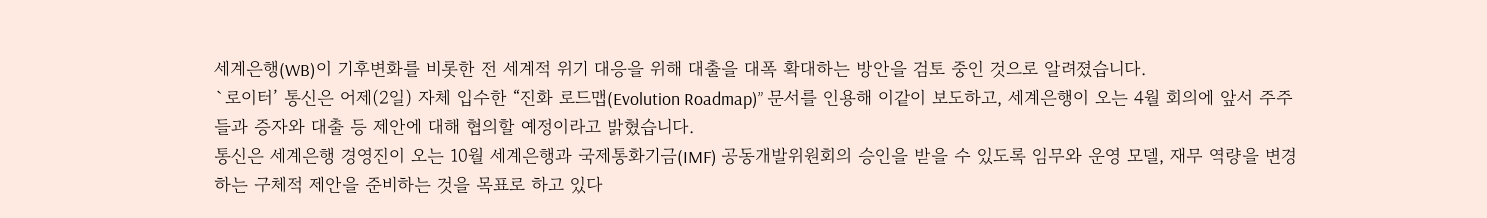세계은행(WB)이 기후변화를 비롯한 전 세계적 위기 대응을 위해 대출을 대폭 확대하는 방안을 검토 중인 것으로 알려졌습니다.
`로이터’ 통신은 어제(2일) 자체 입수한 “진화 로드맵(Evolution Roadmap)” 문서를 인용해 이같이 보도하고, 세계은행이 오는 4월 회의에 앞서 주주들과 증자와 대출 등 제안에 대해 협의할 예정이라고 밝혔습니다.
통신은 세계은행 경영진이 오는 10월 세계은행과 국제통화기금(IMF) 공동개발위원회의 승인을 받을 수 있도록 임무와 운영 모델, 재무 역량을 변경하는 구체적 제안을 준비하는 것을 목표로 하고 있다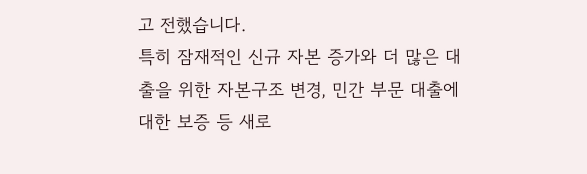고 전했습니다.
특히 잠재적인 신규 자본 증가와 더 많은 대출을 위한 자본구조 변경, 민간 부문 대출에 대한 보증 등 새로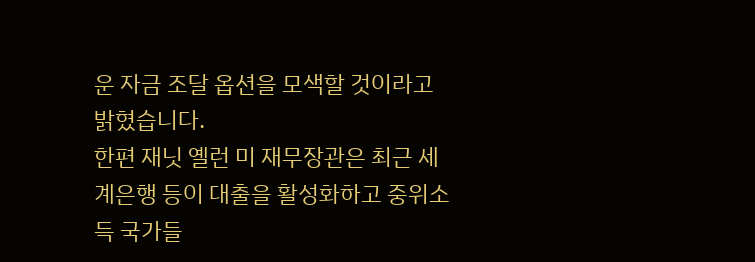운 자금 조달 옵션을 모색할 것이라고 밝혔습니다.
한편 재닛 옐런 미 재무장관은 최근 세계은행 등이 대출을 활성화하고 중위소득 국가들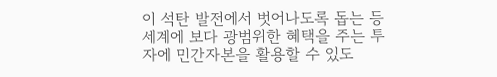이 석탄 발전에서 벗어나도록 돕는 등 세계에 보다 광범위한 혜택을 주는 투자에 민간자본을 활용할 수 있도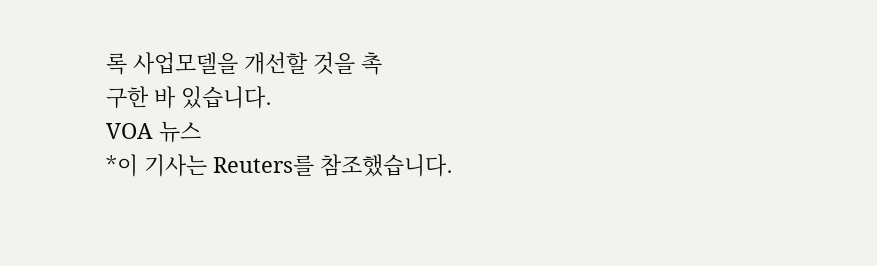록 사업모델을 개선할 것을 촉
구한 바 있습니다.
VOA 뉴스
*이 기사는 Reuters를 참조했습니다.